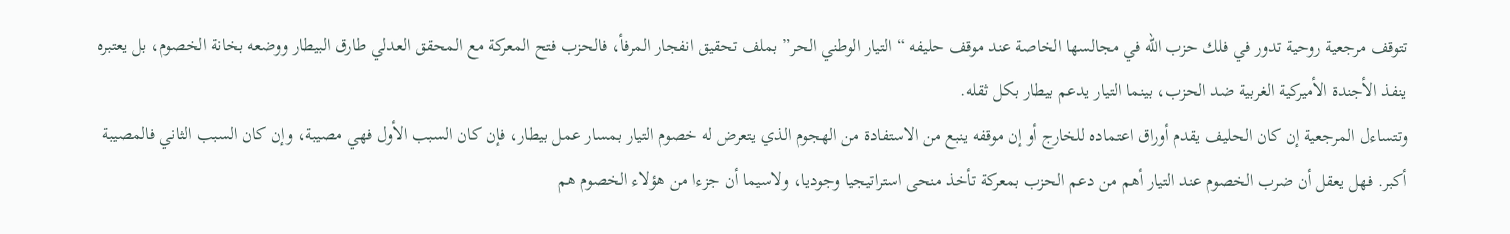تتوقف مرجعية روحية تدور في فلك حزب الله في مجالسها الخاصة عند موقف حليفه “التيار الوطني الحر” بملف تحقيق انفجار المرفأ، فالحزب فتح المعركة مع المحقق العدلي طارق البيطار ووضعه بخانة الخصوم، بل يعتبره ينفذ الأجندة الأميركية الغربية ضد الحزب، بينما التيار يدعم بيطار بكل ثقله.
وتتساءل المرجعية إن كان الحليف يقدم أوراق اعتماده للخارج أو إن موقفه ينبع من الاستفادة من الهجوم الذي يتعرض له خصوم التيار بمسار عمل بيطار، فإن كان السبب الأول فهي مصيبة، وإن كان السبب الثاني فالمصيبة أكبر. فهل يعقل أن ضرب الخصوم عند التيار أهم من دعم الحزب بمعركة تأخذ منحى استراتيجيا وجوديا، ولاسيما أن جزءا من هؤلاء الخصوم هم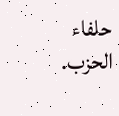حلفاء الحزب.